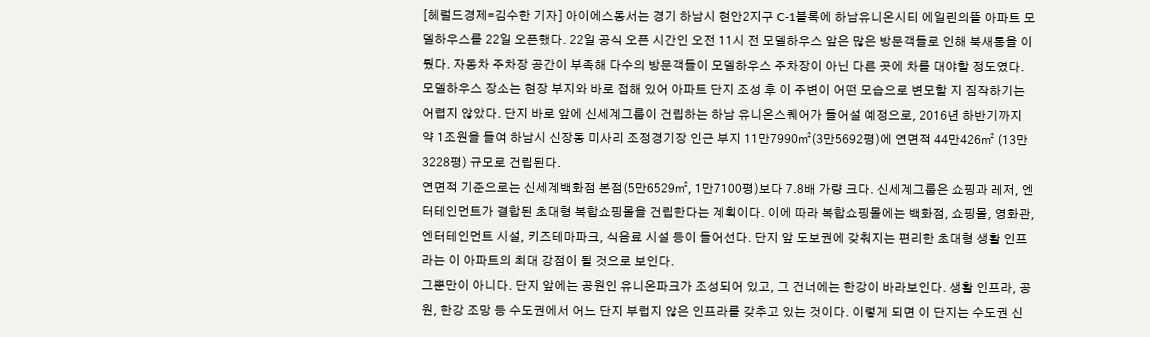[헤럴드경제=김수한 기자] 아이에스동서는 경기 하남시 현안2지구 C-1블록에 하남유니온시티 에일린의뜰 아파트 모델하우스를 22일 오픈했다. 22일 공식 오픈 시간인 오전 11시 전 모델하우스 앞은 많은 방문객들로 인해 북새통을 이뤘다. 자동차 주차장 공간이 부족해 다수의 방문객들이 모델하우스 주차장이 아닌 다른 곳에 차를 대야할 정도였다.
모델하우스 장소는 현장 부지와 바로 접해 있어 아파트 단지 조성 후 이 주변이 어떤 모습으로 변모할 지 짐작하기는 어렵지 않았다. 단지 바로 앞에 신세계그룹이 건립하는 하남 유니온스퀘어가 들어설 예정으로, 2016년 하반기까지 약 1조원을 들여 하남시 신장동 미사리 조정경기장 인근 부지 11만7990㎡(3만5692평)에 연면적 44만426㎡ (13만3228평) 규모로 건립된다.
연면적 기준으로는 신세계백화점 본점(5만6529㎡, 1만7100평)보다 7.8배 가량 크다. 신세계그룹은 쇼핑과 레저, 엔터테인먼트가 결합된 초대형 복합쇼핑몰을 건립한다는 계획이다. 이에 따라 복합쇼핑몰에는 백화점, 쇼핑몰, 영화관, 엔터테인먼트 시설, 키즈테마파크, 식음료 시설 등이 들어선다. 단지 앞 도보권에 갖춰지는 편리한 초대형 생활 인프라는 이 아파트의 최대 강점이 될 것으로 보인다.
그뿐만이 아니다. 단지 앞에는 공원인 유니온파크가 조성되어 있고, 그 건너에는 한강이 바라보인다. 생활 인프라, 공원, 한강 조망 등 수도권에서 어느 단지 부럽지 않은 인프라를 갖추고 있는 것이다. 이렇게 되면 이 단지는 수도권 신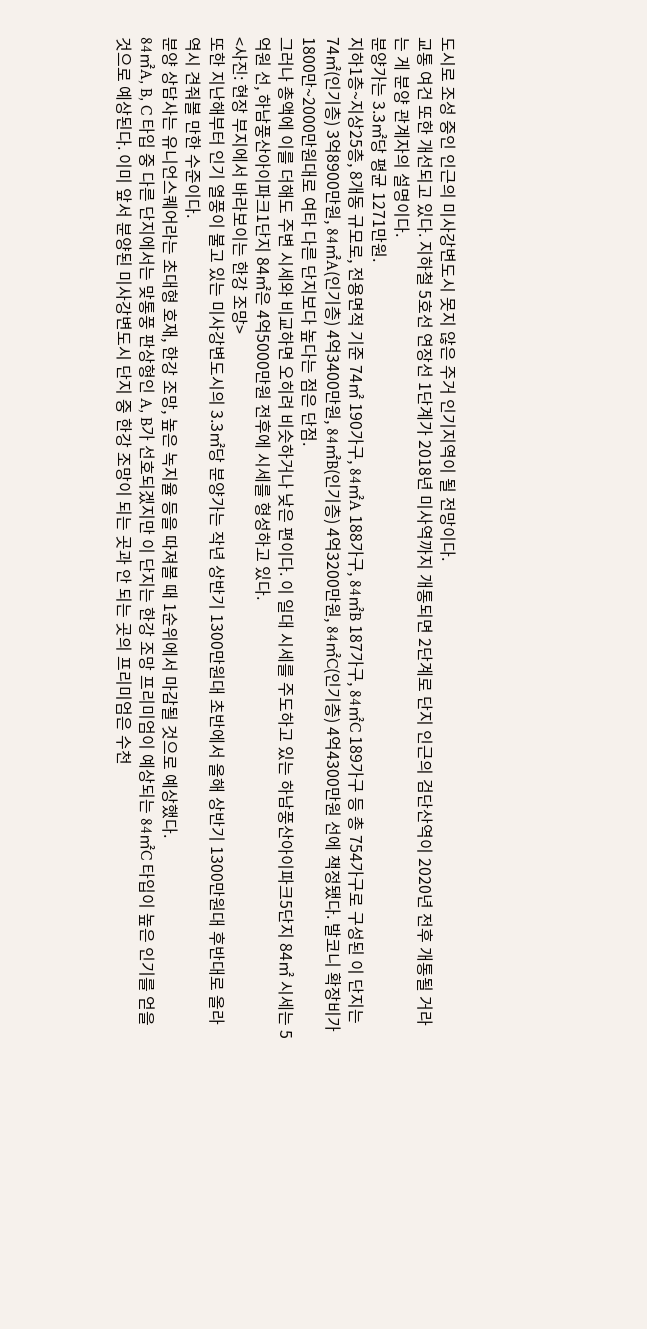도시로 조성 중인 인근의 미사강변도시 못지 않은 주거 인기지역이 될 전망이다.
교통 여건 또한 개선되고 있다. 지하철 5호선 연장선 1단계가 2018년 미사역까지 개통되면 2단계로 단지 인근의 검단산역이 2020년 전후 개통될 거라는 게 분양 관계자의 설명이다.
분양가는 3.3㎡당 평균 1271만원.
지하1층~지상25층, 8개동 규모로, 전용면적 기준 74㎡ 190가구, 84㎡A 188가구, 84㎡B 187가구, 84㎡C 189가구 등 총 754가구로 구성된 이 단지는 74㎡(인기층) 3억8900만원, 84㎡A(인기층) 4억3400만원, 84㎡B(인기층) 4억3200만원, 84㎡C(인기층) 4억4300만원 선에 책정됐다. 발코니 확장비가 1800만~2000만원대로 여타 다른 단지보다 높다는 점은 단점.
그러나 총액에 이를 더해도 주변 시세와 비교하면 오히려 비슷하거나 낮은 편이다. 이 일대 시세를 주도하고 있는 하남풍산아이파크5단지 84㎡ 시세는 5억원 선, 하남풍산아이파크1단지 84㎡은 4억5000만원 전후에 시세를 형성하고 있다.
<사진: 현장 부지에서 바라보이는 한강 조망>
또한 지난해부터 인기 열풍이 불고 있는 미사강변도시의 3.3㎡당 분양가는 작년 상반기 1300만원대 초반에서 올해 상반기 1300만원대 후반대로 올라 역시 견줘볼 만한 수준이다.
분양 상담사는 유니언스퀘어라는 초대형 호재, 한강 조망, 높은 녹지율 등을 따져볼 때 1순위에서 마감될 것으로 예상했다.
84㎡A, B, C 타입 중 다른 단지에서는 맞통풍 판상형인 A, B가 선호되겠지만 이 단지는 한강 조망 프리미엄이 예상되는 84㎡C 타입이 높은 인기를 얻을 것으로 예상된다. 이미 앞서 분양된 미사강변도시 단지 중 한강 조망이 되는 곳과 안 되는 곳의 프리미엄은 수천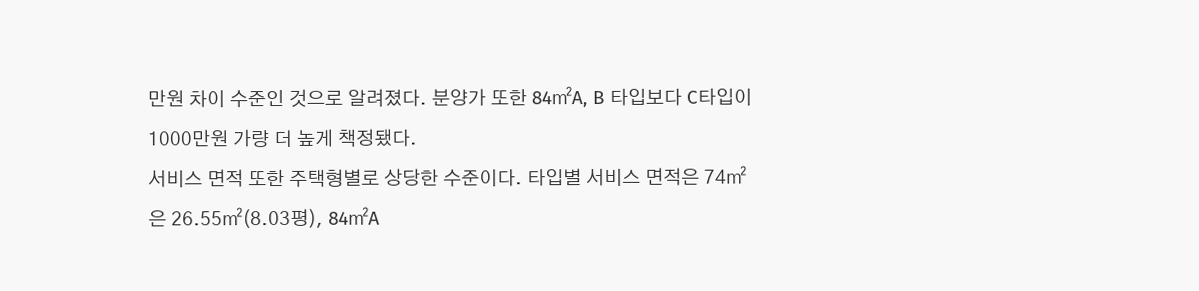만원 차이 수준인 것으로 알려졌다. 분양가 또한 84㎡A, B 타입보다 C타입이 1000만원 가량 더 높게 책정됐다.
서비스 면적 또한 주택형별로 상당한 수준이다. 타입별 서비스 면적은 74㎡은 26.55㎡(8.03평), 84㎡A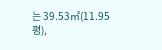는 39.53㎡(11.95평),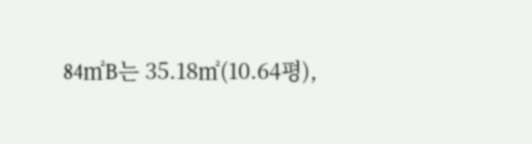84㎡B는 35.18㎡(10.64평),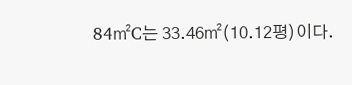84㎡C는 33.46㎡(10.12평)이다.